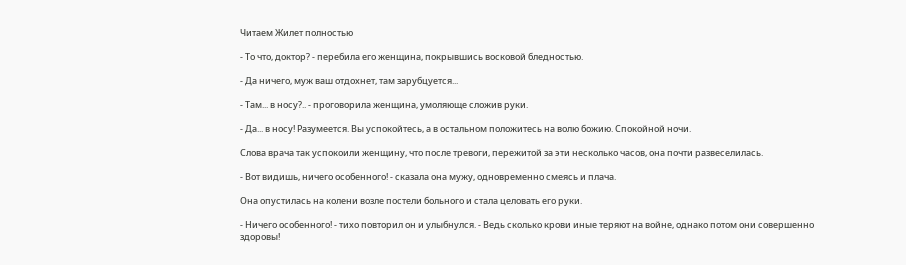Читаем Жилет полностью

- То что, доктор? - перебила его женщина, покрывшись восковой бледностью.

- Да ничего, муж ваш отдохнет, там зарубцуется...

- Там... в носу?.. - проговорила женщина, умоляюще сложив руки.

- Да... в носу! Разумеется. Вы успокойтесь, а в остальном положитесь на волю божию. Спокойной ночи.

Слова врача так успокоили женщину, что после тревоги, пережитой за эти несколько часов, она почти развеселилась.

- Вот видишь, ничего особенного! - сказала она мужу, одновременно смеясь и плача.

Она опустилась на колени возле постели больного и стала целовать его руки.

- Ничего особенного! - тихо повторил он и улыбнулся. - Ведь сколько крови иные теряют на войне, однако потом они совершенно здоровы!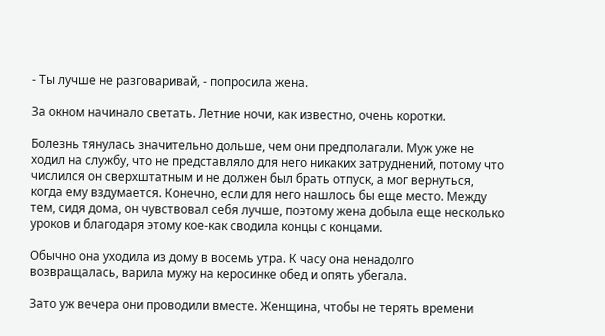- Ты лучше не разговаривай, - попросила жена.

За окном начинало светать. Летние ночи, как известно, очень коротки.

Болезнь тянулась значительно дольше, чем они предполагали. Муж уже не ходил на службу, что не представляло для него никаких затруднений, потому что числился он сверхштатным и не должен был брать отпуск, а мог вернуться, когда ему вздумается. Конечно, если для него нашлось бы еще место. Между тем, сидя дома, он чувствовал себя лучше, поэтому жена добыла еще несколько уроков и благодаря этому кое-как сводила концы с концами.

Обычно она уходила из дому в восемь утра. К часу она ненадолго возвращалась, варила мужу на керосинке обед и опять убегала.

Зато уж вечера они проводили вместе. Женщина, чтобы не терять времени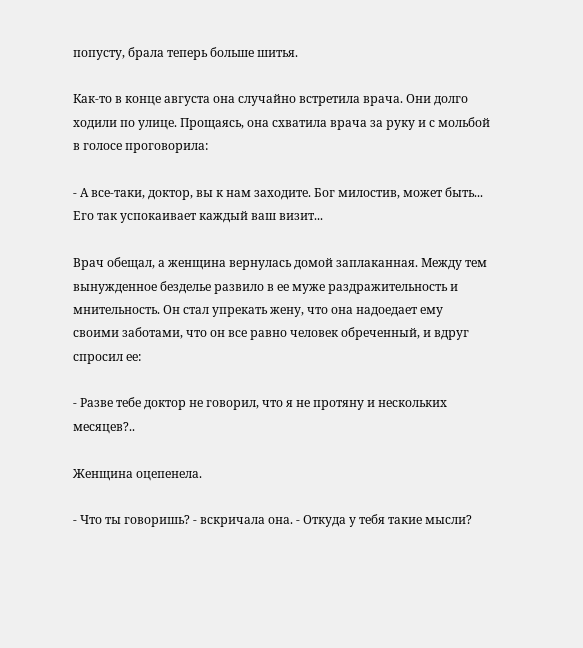попусту, брала теперь больше шитья.

Как-то в конце августа она случайно встретила врача. Они долго ходили по улице. Прощаясь, она схватила врача за руку и с мольбой в голосе проговорила:

- А все-таки, доктор, вы к нам заходите. Бог милостив, может быть... Его так успокаивает каждый ваш визит...

Врач обещал, а женщина вернулась домой заплаканная. Между тем вынужденное безделье развило в ее муже раздражительность и мнительность. Он стал упрекать жену, что она надоедает ему своими заботами, что он все равно человек обреченный, и вдруг спросил ее:

- Разве тебе доктор не говорил, что я не протяну и нескольких месяцев?..

Женщина оцепенела.

- Что ты говоришь? - вскричала она. - Откуда у тебя такие мысли?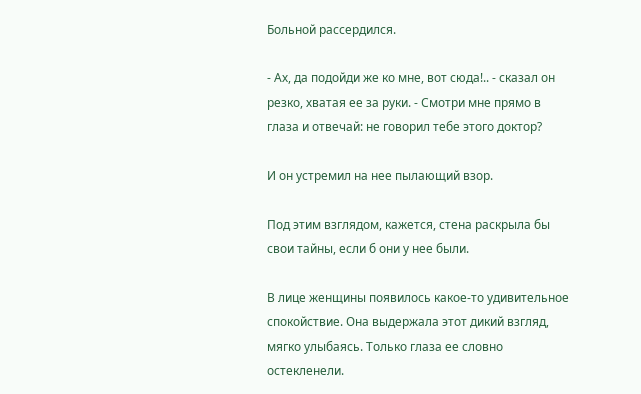Больной рассердился.

- Ах, да подойди же ко мне, вот сюда!.. - сказал он резко, хватая ее за руки. - Смотри мне прямо в глаза и отвечай: не говорил тебе этого доктор?

И он устремил на нее пылающий взор.

Под этим взглядом, кажется, стена раскрыла бы свои тайны, если б они у нее были.

В лице женщины появилось какое-то удивительное спокойствие. Она выдержала этот дикий взгляд, мягко улыбаясь. Только глаза ее словно остекленели.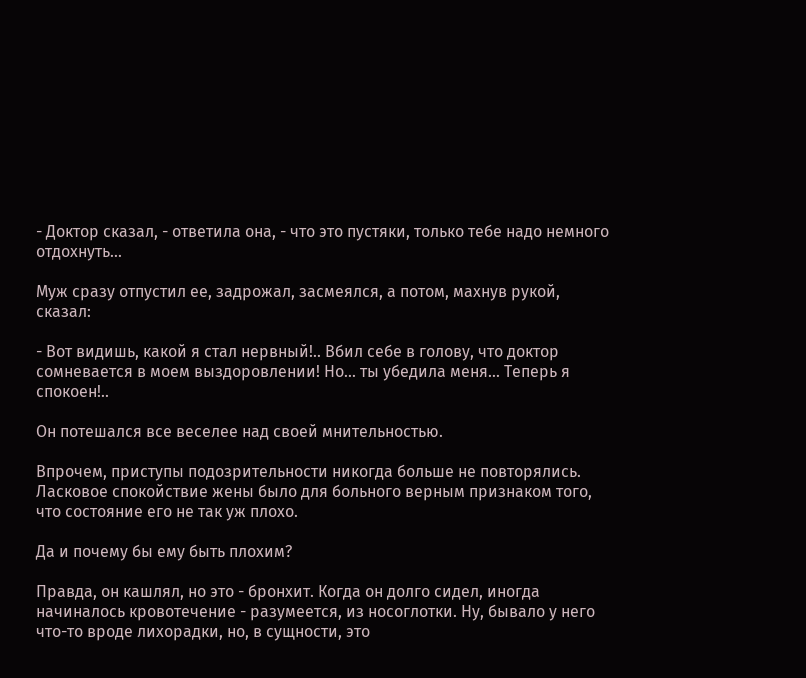- Доктор сказал, - ответила она, - что это пустяки, только тебе надо немного отдохнуть...

Муж сразу отпустил ее, задрожал, засмеялся, а потом, махнув рукой, сказал:

- Вот видишь, какой я стал нервный!.. Вбил себе в голову, что доктор сомневается в моем выздоровлении! Но... ты убедила меня... Теперь я спокоен!..

Он потешался все веселее над своей мнительностью.

Впрочем, приступы подозрительности никогда больше не повторялись. Ласковое спокойствие жены было для больного верным признаком того, что состояние его не так уж плохо.

Да и почему бы ему быть плохим?

Правда, он кашлял, но это - бронхит. Когда он долго сидел, иногда начиналось кровотечение - разумеется, из носоглотки. Ну, бывало у него что-то вроде лихорадки, но, в сущности, это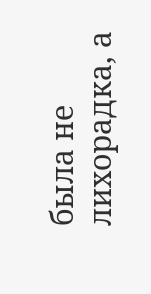была не лихорадка, а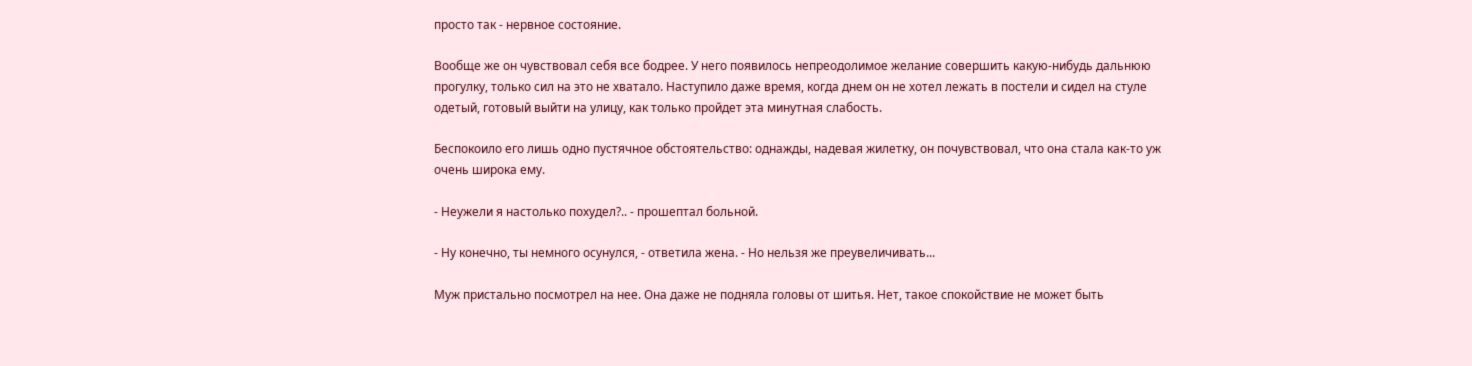просто так - нервное состояние.

Вообще же он чувствовал себя все бодрее. У него появилось непреодолимое желание совершить какую-нибудь дальнюю прогулку, только сил на это не хватало. Наступило даже время, когда днем он не хотел лежать в постели и сидел на стуле одетый, готовый выйти на улицу, как только пройдет эта минутная слабость.

Беспокоило его лишь одно пустячное обстоятельство: однажды, надевая жилетку, он почувствовал, что она стала как-то уж очень широка ему.

- Неужели я настолько похудел?.. - прошептал больной.

- Ну конечно, ты немного осунулся, - ответила жена. - Но нельзя же преувеличивать...

Муж пристально посмотрел на нее. Она даже не подняла головы от шитья. Нет, такое спокойствие не может быть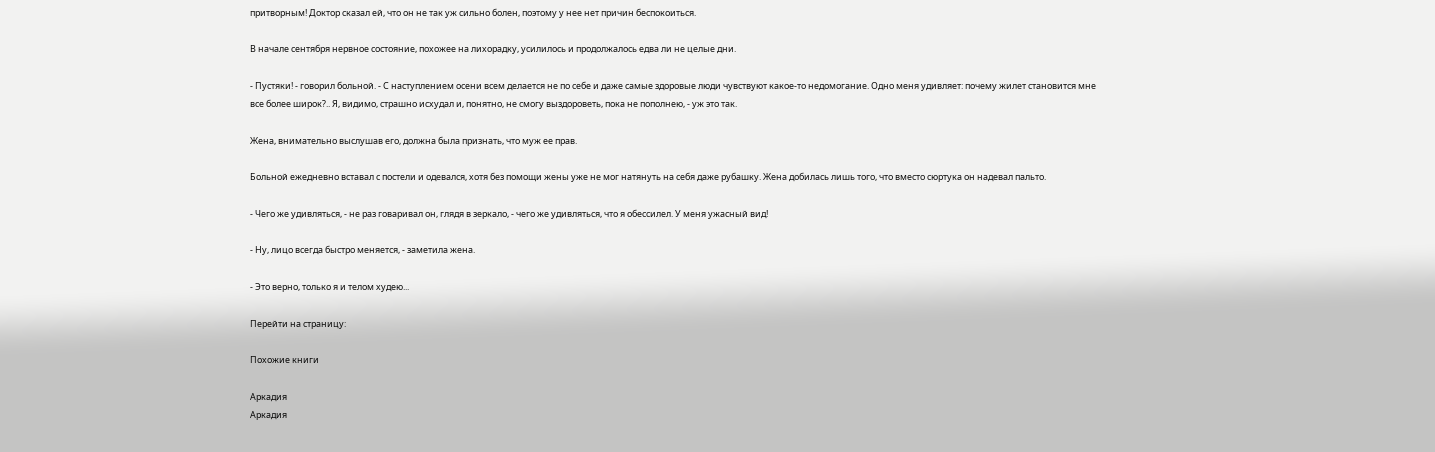притворным! Доктор сказал ей, что он не так уж сильно болен, поэтому у нее нет причин беспокоиться.

В начале сентября нервное состояние, похожее на лихорадку, усилилось и продолжалось едва ли не целые дни.

- Пустяки! - говорил больной. - С наступлением осени всем делается не по себе и даже самые здоровые люди чувствуют какое-то недомогание. Одно меня удивляет: почему жилет становится мне все более широк?.. Я, видимо, страшно исхудал и, понятно, не смогу выздороветь, пока не пополнею, - уж это так.

Жена, внимательно выслушав его, должна была признать, что муж ее прав.

Больной ежедневно вставал с постели и одевался, хотя без помощи жены уже не мог натянуть на себя даже рубашку. Жена добилась лишь того, что вместо сюртука он надевал пальто.

- Чего же удивляться, - не раз говаривал он, глядя в зеркало, - чего же удивляться, что я обессилел. У меня ужасный вид!

- Ну, лицо всегда быстро меняется, - заметила жена.

- Это верно, только я и телом худею...

Перейти на страницу:

Похожие книги

Аркадия
Аркадия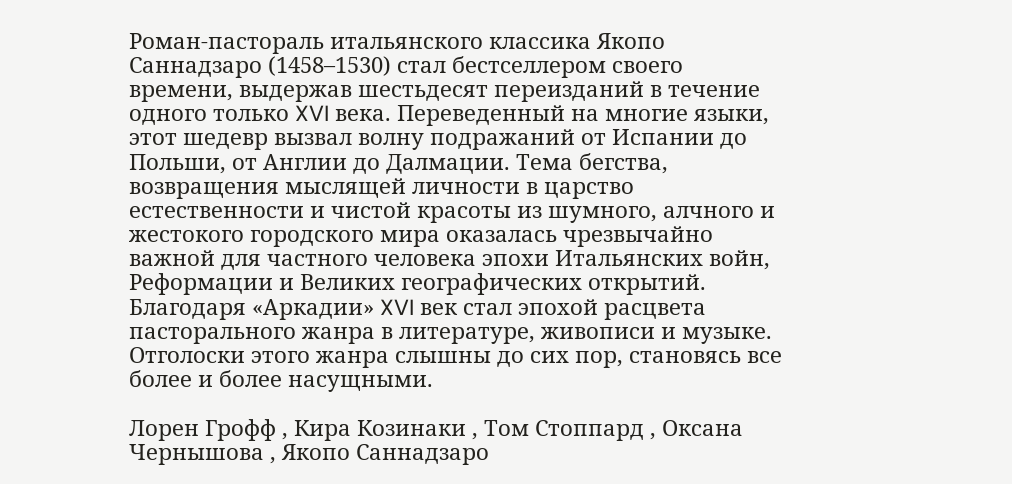Роман-пастораль итальянского классика Якопо Саннадзаро (1458–1530) стал бестселлером своего времени, выдержав шестьдесят переизданий в течение одного только XVI века. Переведенный на многие языки, этот шедевр вызвал волну подражаний от Испании до Польши, от Англии до Далмации. Тема бегства, возвращения мыслящей личности в царство естественности и чистой красоты из шумного, алчного и жестокого городского мира оказалась чрезвычайно важной для частного человека эпохи Итальянских войн, Реформации и Великих географических открытий. Благодаря «Аркадии» XVI век стал эпохой расцвета пасторального жанра в литературе, живописи и музыке. Отголоски этого жанра слышны до сих пор, становясь все более и более насущными.

Лорен Грофф , Кира Козинаки , Том Стоппард , Оксана Чернышова , Якопо Саннадзаро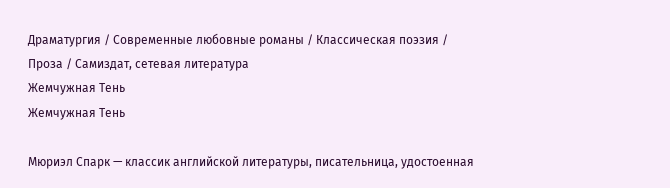Драматургия / Современные любовные романы / Классическая поэзия / Проза / Самиздат, сетевая литература
Жемчужная Тень
Жемчужная Тень

Мюриэл Спарк — классик английской литературы, писательница, удостоенная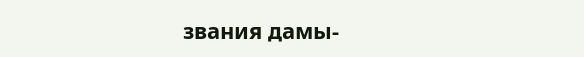звания дамы-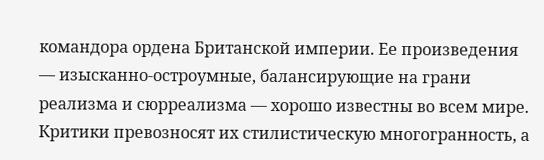командора ордена Британской империи. Ее произведения — изысканно-остроумные, балансирующие на грани реализма и сюрреализма — хорошо известны во всем мире. Критики превозносят их стилистическую многогранность, а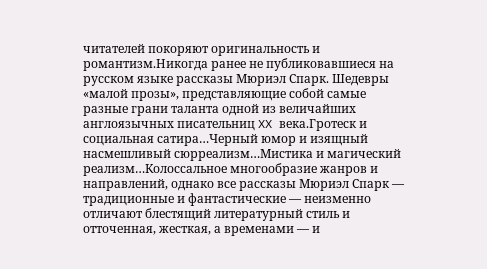читателей покоряют оригинальность и романтизм.Никогда ранее не публиковавшиеся на русском языке рассказы Мюриэл Спарк. Шедевры «малой прозы», представляющие собой самые разные грани таланта одной из величайших англоязычных писательниц XX века.Гротеск и социальная сатира…Черный юмор и изящный насмешливый сюрреализм…Мистика и магический реализм…Колоссальное многообразие жанров и направлений, однако все рассказы Мюриэл Спарк — традиционные и фантастические — неизменно отличают блестящий литературный стиль и отточенная, жесткая, а временами — и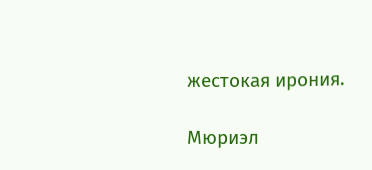жестокая ирония.

Мюриэл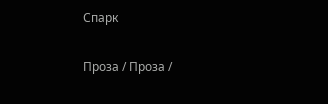Спарк

Проза / Проза /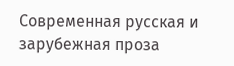Современная русская и зарубежная проза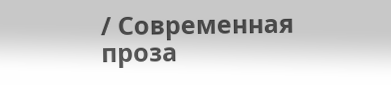/ Современная проза